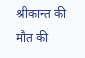श्रीकान्त की मौत की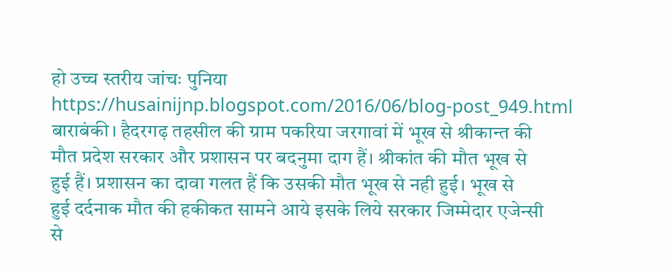हो उच्च स्तरीय जांचः पुनिया
https://husainijnp.blogspot.com/2016/06/blog-post_949.html
बाराबंकी। हैदरगढ़ तहसील की ग्राम पकरिया जरगावां में भूख से श्रीकान्त की
मौत प्रदेश सरकार और प्रशासन पर बदनुमा दाग हैं। श्रीकांत की मौत भूख से
हुई हैं। प्रशासन का दावा गलत हैं कि उसकी मौत भूख से नही हुई। भूख से
हुई दर्दनाक मौत की हकीकत सामने आये इसके लिये सरकार जिम्मेदार एजेन्सी
से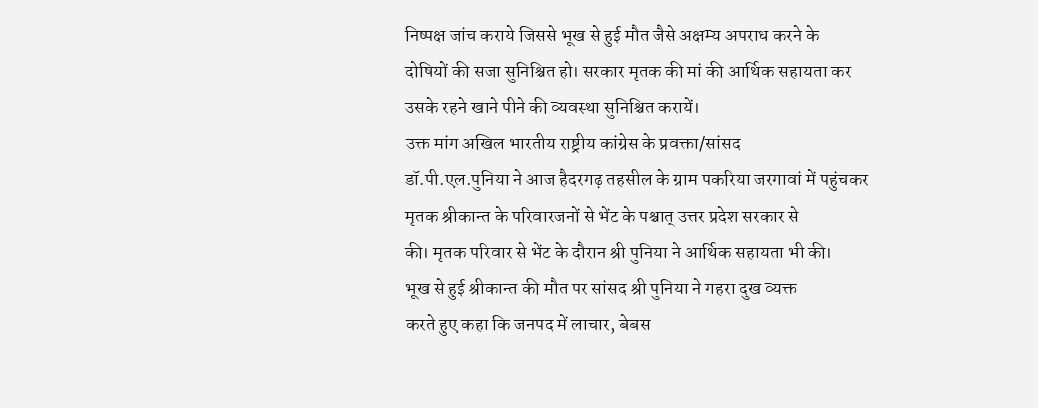निष्पक्ष जांच कराये जिससे भूख से हुई मौत जैसे अक्षम्य अपराध करने के
दोषियों की सजा सुनिश्चित हो। सरकार मृतक की मां की आर्थिक सहायता कर
उसके रहने खाने पीने की व्यवस्था सुनिश्चित करायें।
उक्त मांग अखिल भारतीय राष्ट्रीय कांग्रेस के प्रवक्ता/सांसद
डॉ.पी.एल.पुनिया ने आज हैदरगढ़ तहसील के ग्राम पकरिया जरगावां में पहुंचकर
मृतक श्रीकान्त के परिवारजनों से भेंट के पश्चात् उत्तर प्रदेश सरकार से
की। मृतक परिवार से भेंट के दौरान श्री पुनिया ने आर्थिक सहायता भी की।
भूख से हुई श्रीकान्त की मौत पर सांसद श्री पुनिया ने गहरा दुख व्यक्त
करते हुए कहा कि जनपद में लाचार, बेबस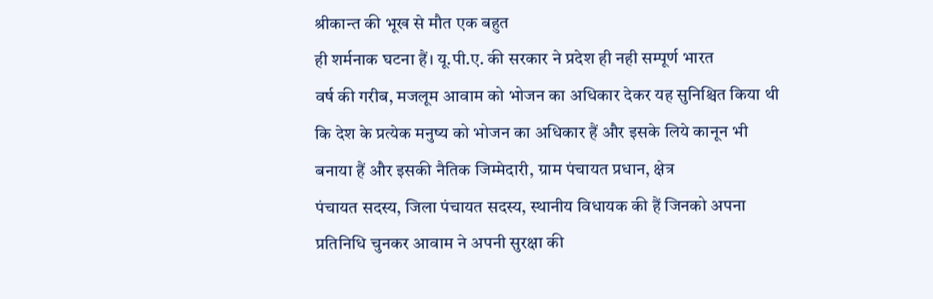श्रीकान्त की भूख से मौत एक बहुत
ही शर्मनाक घटना हैं। यू.पी.ए. की सरकार ने प्रदेश ही नही सम्पूर्ण भारत
वर्ष की गरीब, मजलूम आवाम को भोजन का अधिकार देकर यह सुनिश्चित किया थी
कि देश के प्रत्येक मनुष्य को भोजन का अधिकार हैं और इसके लिये कानून भी
बनाया हैं और इसकी नैतिक जिम्मेदारी, ग्राम पंचायत प्रधान, क्षेत्र
पंचायत सदस्य, जिला पंचायत सदस्य, स्थानीय विधायक की हैं जिनको अपना
प्रतिनिधि चुनकर आवाम ने अपनी सुरक्षा की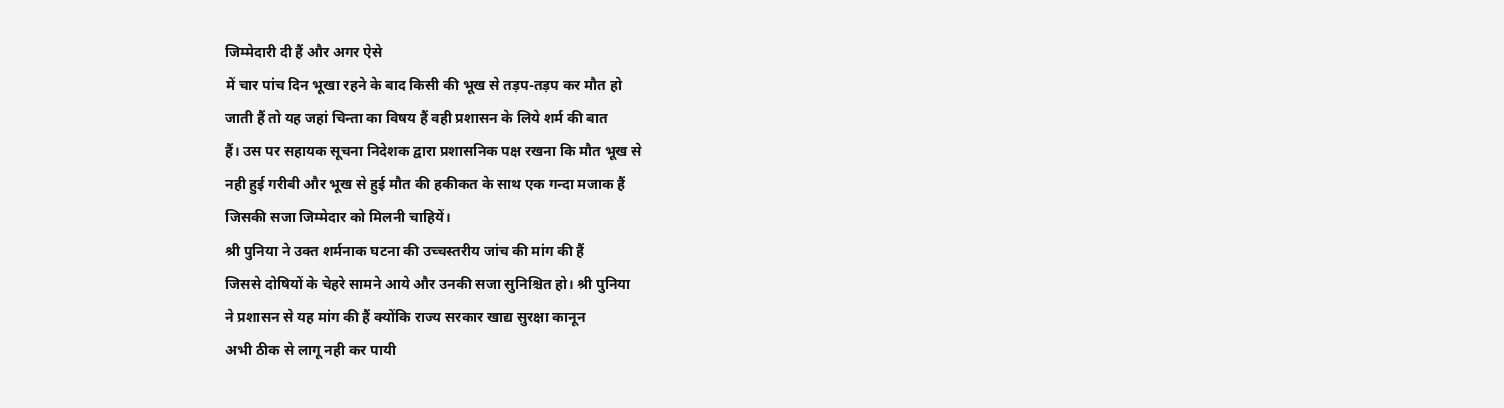जिम्मेदारी दी हैं और अगर ऐसे
में चार पांच दिन भूखा रहने के बाद किसी की भूख से तड़प-तड़प कर मौत हो
जाती हैं तो यह जहां चिन्ता का विषय हैं वही प्रशासन के लिये शर्म की बात
हैं। उस पर सहायक सूचना निदेशक द्वारा प्रशासनिक पक्ष रखना कि मौत भूख से
नही हुई गरीबी और भूख से हुई मौत की हकीकत के साथ एक गन्दा मजाक हैं
जिसकी सजा जिम्मेदार को मिलनी चाहियें।
श्री पुनिया ने उक्त शर्मनाक घटना की उच्चस्तरीय जांच की मांग की हैं
जिससे दोषियों के चेहरे सामने आये और उनकी सजा सुनिश्चित हो। श्री पुनिया
ने प्रशासन से यह मांग की हैं क्योंकि राज्य सरकार खाद्य सुरक्षा कानून
अभी ठीक से लागू नही कर पायी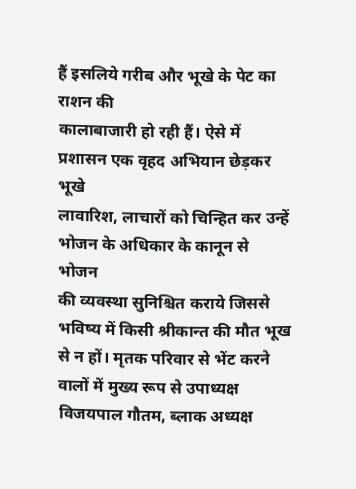हैं इसलिये गरीब और भूखे के पेट का राशन की
कालाबाजारी हो रही हैं। ऐसे में प्रशासन एक वृहद अभियान छेड़कर भूखे
लावारिश, लाचारों को चिन्हित कर उन्हें भोजन के अधिकार के कानून से भोजन
की व्यवस्था सुनिश्चित कराये जिससे भविष्य में किसी श्रीकान्त की मौत भूख
से न हों। मृतक परिवार से भेंट करने वालों में मुख्य रूप से उपाध्यक्ष
विजयपाल गौतम, ब्लाक अध्यक्ष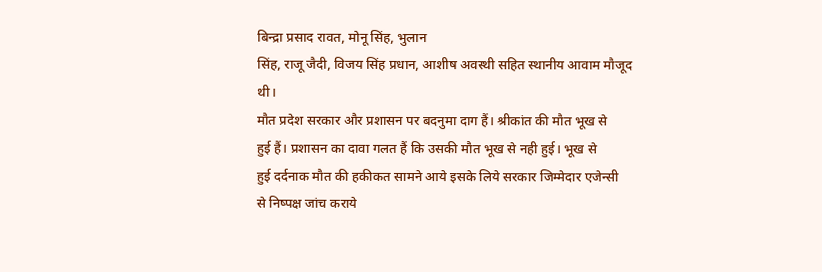बिन्द्रा प्रसाद रावत, मोनू सिंह, भुलान
सिंह, राजू जैदी, विजय सिंह प्रधान, आशीष अवस्थी सहित स्थानीय आवाम मौजूद
थी।
मौत प्रदेश सरकार और प्रशासन पर बदनुमा दाग हैं। श्रीकांत की मौत भूख से
हुई हैं। प्रशासन का दावा गलत हैं कि उसकी मौत भूख से नही हुई। भूख से
हुई दर्दनाक मौत की हकीकत सामने आये इसके लिये सरकार जिम्मेदार एजेन्सी
से निष्पक्ष जांच कराये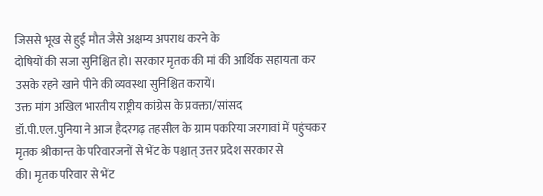जिससे भूख से हुई मौत जैसे अक्षम्य अपराध करने के
दोषियों की सजा सुनिश्चित हो। सरकार मृतक की मां की आर्थिक सहायता कर
उसके रहने खाने पीने की व्यवस्था सुनिश्चित करायें।
उक्त मांग अखिल भारतीय राष्ट्रीय कांग्रेस के प्रवक्ता/सांसद
डॉ.पी.एल.पुनिया ने आज हैदरगढ़ तहसील के ग्राम पकरिया जरगावां में पहुंचकर
मृतक श्रीकान्त के परिवारजनों से भेंट के पश्चात् उत्तर प्रदेश सरकार से
की। मृतक परिवार से भेंट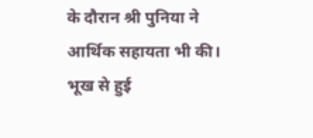के दौरान श्री पुनिया ने आर्थिक सहायता भी की।
भूख से हुई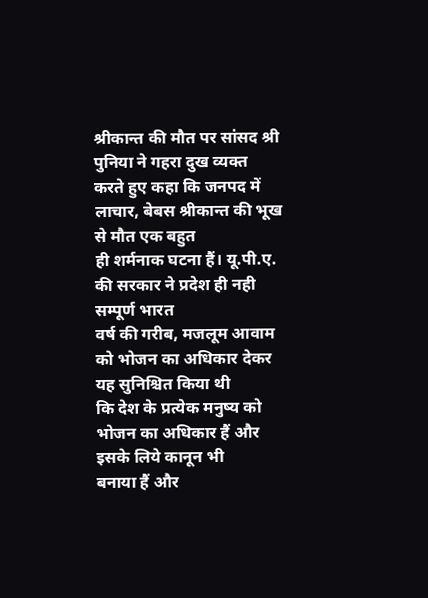श्रीकान्त की मौत पर सांसद श्री पुनिया ने गहरा दुख व्यक्त
करते हुए कहा कि जनपद में लाचार, बेबस श्रीकान्त की भूख से मौत एक बहुत
ही शर्मनाक घटना हैं। यू.पी.ए. की सरकार ने प्रदेश ही नही सम्पूर्ण भारत
वर्ष की गरीब, मजलूम आवाम को भोजन का अधिकार देकर यह सुनिश्चित किया थी
कि देश के प्रत्येक मनुष्य को भोजन का अधिकार हैं और इसके लिये कानून भी
बनाया हैं और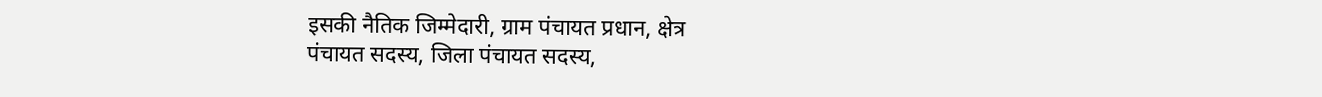इसकी नैतिक जिम्मेदारी, ग्राम पंचायत प्रधान, क्षेत्र
पंचायत सदस्य, जिला पंचायत सदस्य,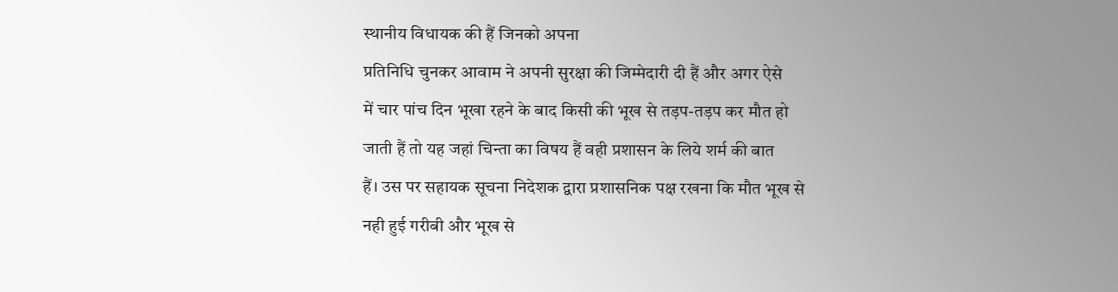स्थानीय विधायक की हैं जिनको अपना
प्रतिनिधि चुनकर आवाम ने अपनी सुरक्षा की जिम्मेदारी दी हैं और अगर ऐसे
में चार पांच दिन भूखा रहने के बाद किसी की भूख से तड़प-तड़प कर मौत हो
जाती हैं तो यह जहां चिन्ता का विषय हैं वही प्रशासन के लिये शर्म की बात
हैं। उस पर सहायक सूचना निदेशक द्वारा प्रशासनिक पक्ष रखना कि मौत भूख से
नही हुई गरीबी और भूख से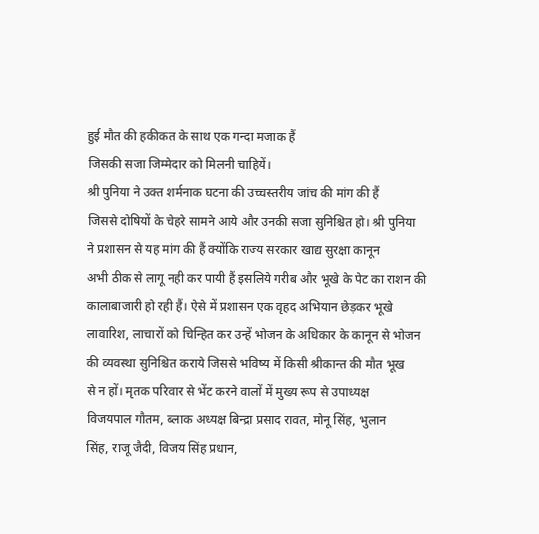हुई मौत की हकीकत के साथ एक गन्दा मजाक हैं
जिसकी सजा जिम्मेदार को मिलनी चाहियें।
श्री पुनिया ने उक्त शर्मनाक घटना की उच्चस्तरीय जांच की मांग की हैं
जिससे दोषियों के चेहरे सामने आये और उनकी सजा सुनिश्चित हो। श्री पुनिया
ने प्रशासन से यह मांग की हैं क्योंकि राज्य सरकार खाद्य सुरक्षा कानून
अभी ठीक से लागू नही कर पायी हैं इसलिये गरीब और भूखे के पेट का राशन की
कालाबाजारी हो रही हैं। ऐसे में प्रशासन एक वृहद अभियान छेड़कर भूखे
लावारिश, लाचारों को चिन्हित कर उन्हें भोजन के अधिकार के कानून से भोजन
की व्यवस्था सुनिश्चित कराये जिससे भविष्य में किसी श्रीकान्त की मौत भूख
से न हों। मृतक परिवार से भेंट करने वालों में मुख्य रूप से उपाध्यक्ष
विजयपाल गौतम, ब्लाक अध्यक्ष बिन्द्रा प्रसाद रावत, मोनू सिंह, भुलान
सिंह, राजू जैदी, विजय सिंह प्रधान,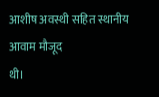आशीष अवस्थी सहित स्थानीय आवाम मौजूद
थी।